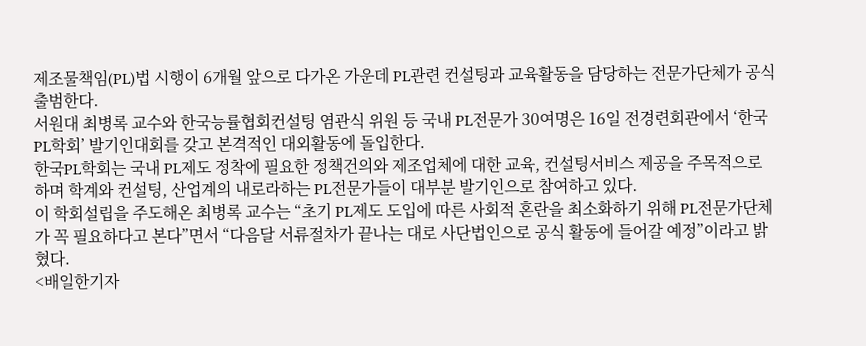제조물책임(PL)법 시행이 6개월 앞으로 다가온 가운데 PL관련 컨설팅과 교육활동을 담당하는 전문가단체가 공식 출범한다.
서원대 최병록 교수와 한국능률협회컨설팅 염관식 위원 등 국내 PL전문가 30여명은 16일 전경련회관에서 ‘한국PL학회’ 발기인대회를 갖고 본격적인 대외활동에 돌입한다.
한국PL학회는 국내 PL제도 정착에 필요한 정책건의와 제조업체에 대한 교육, 컨설팅서비스 제공을 주목적으로 하며 학계와 컨설팅, 산업계의 내로라하는 PL전문가들이 대부분 발기인으로 참여하고 있다.
이 학회설립을 주도해온 최병록 교수는 “초기 PL제도 도입에 따른 사회적 혼란을 최소화하기 위해 PL전문가단체가 꼭 필요하다고 본다”면서 “다음달 서류절차가 끝나는 대로 사단법인으로 공식 활동에 들어갈 예정”이라고 밝혔다.
<배일한기자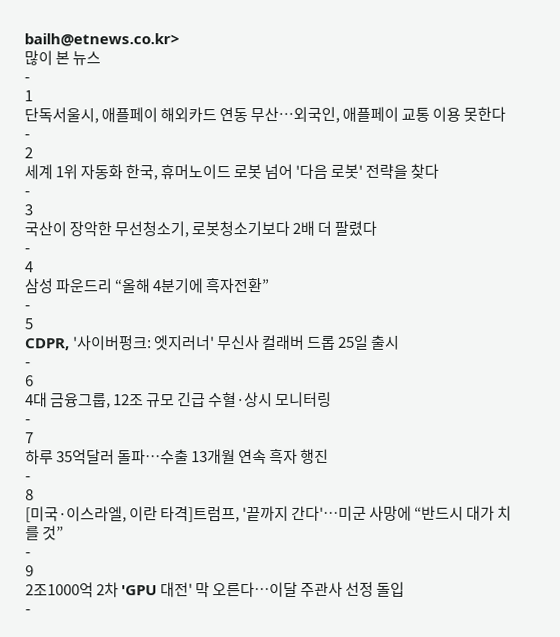bailh@etnews.co.kr>
많이 본 뉴스
-
1
단독서울시, 애플페이 해외카드 연동 무산…외국인, 애플페이 교통 이용 못한다
-
2
세계 1위 자동화 한국, 휴머노이드 로봇 넘어 '다음 로봇' 전략을 찾다
-
3
국산이 장악한 무선청소기, 로봇청소기보다 2배 더 팔렸다
-
4
삼성 파운드리 “올해 4분기에 흑자전환”
-
5
CDPR, '사이버펑크: 엣지러너' 무신사 컬래버 드롭 25일 출시
-
6
4대 금융그룹, 12조 규모 긴급 수혈·상시 모니터링
-
7
하루 35억달러 돌파…수출 13개월 연속 흑자 행진
-
8
[미국·이스라엘, 이란 타격]트럼프, '끝까지 간다'…미군 사망에 “반드시 대가 치를 것”
-
9
2조1000억 2차 'GPU 대전' 막 오른다…이달 주관사 선정 돌입
-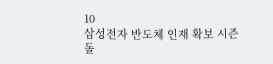10
삼성전자 반도체 인재 확보 시즌 돌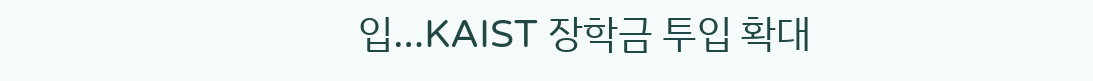입…KAIST 장학금 투입 확대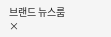브랜드 뉴스룸
×